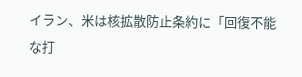イラン、米は核拡散防止条約に「回復不能な打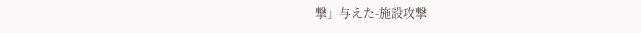撃」与えた-施設攻撃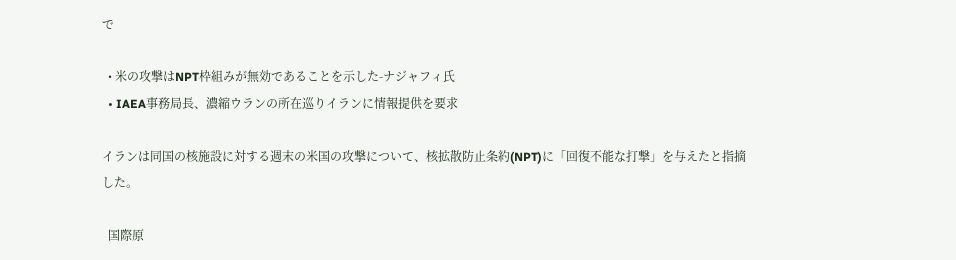で

  • 米の攻撃はNPT枠組みが無効であることを示した-ナジャフィ氏
  • IAEA事務局長、濃縮ウランの所在巡りイランに情報提供を要求

イランは同国の核施設に対する週末の米国の攻撃について、核拡散防止条約(NPT)に「回復不能な打撃」を与えたと指摘した。

  国際原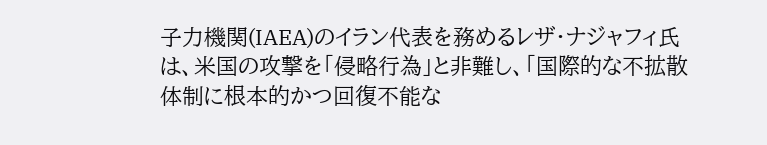子力機関(IAEA)のイラン代表を務めるレザ・ナジャフィ氏は、米国の攻撃を「侵略行為」と非難し、「国際的な不拡散体制に根本的かつ回復不能な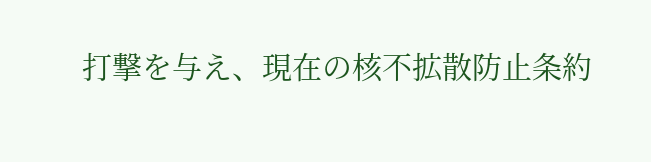打撃を与え、現在の核不拡散防止条約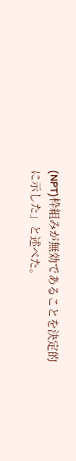(NPT)枠組みが無効であることを決定的に示した」と述べた。